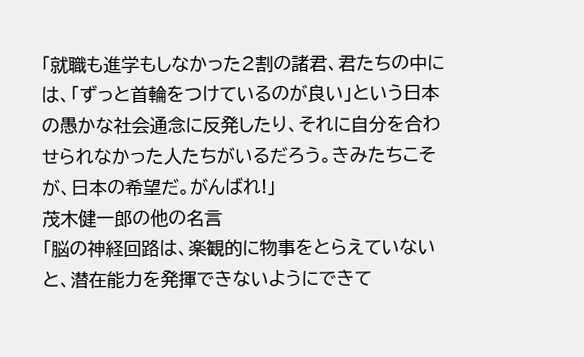「就職も進学もしなかった2割の諸君、君たちの中には、「ずっと首輪をつけているのが良い」という日本の愚かな社会通念に反発したり、それに自分を合わせられなかった人たちがいるだろう。きみたちこそが、日本の希望だ。がんばれ!」
茂木健一郎の他の名言
「脳の神経回路は、楽観的に物事をとらえていないと、潜在能力を発揮できないようにできて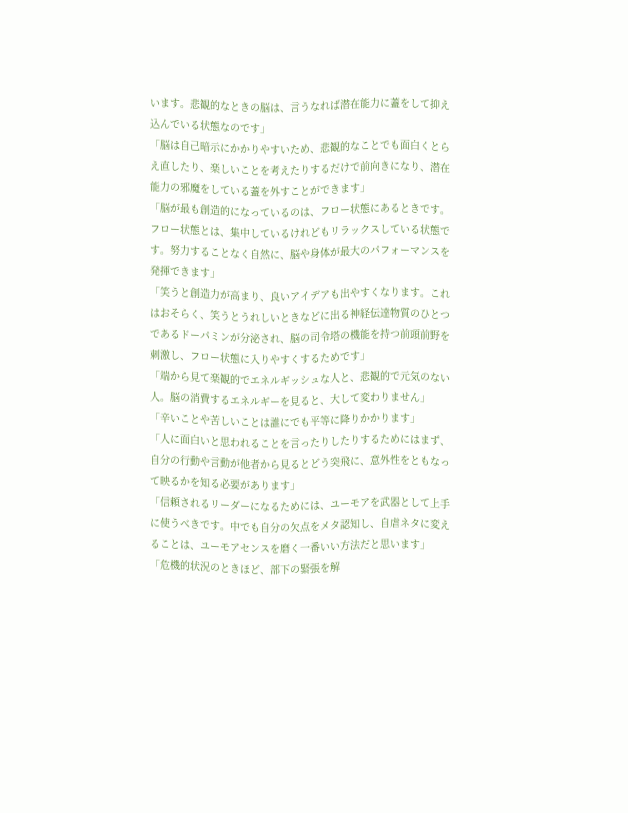います。悲観的なときの脳は、言うなれば潜在能力に蓋をして抑え込んでいる状態なのです」
「脳は自己暗示にかかりやすいため、悲観的なことでも面白くとらえ直したり、楽しいことを考えたりするだけで前向きになり、潜在能力の邪魔をしている蓋を外すことができます」
「脳が最も創造的になっているのは、フロー状態にあるときです。フロー状態とは、集中しているけれどもリラックスしている状態です。努力することなく自然に、脳や身体が最大のパフォーマンスを発揮できます」
「笑うと創造力が高まり、良いアイデアも出やすくなります。これはおそらく、笑うとうれしいときなどに出る神経伝達物質のひとつであるドーパミンが分泌され、脳の司令塔の機能を持つ前頭前野を刺激し、フロー状態に入りやすくするためです」
「端から見て楽観的でエネルギッシュな人と、悲観的で元気のない人。脳の消費するエネルギーを見ると、大して変わりません」
「辛いことや苦しいことは誰にでも平等に降りかかります」
「人に面白いと思われることを言ったりしたりするためにはまず、自分の行動や言動が他者から見るとどう突飛に、意外性をともなって映るかを知る必要があります」
「信頼されるリーダーになるためには、ユーモアを武器として上手に使うべきです。中でも自分の欠点をメタ認知し、自虐ネタに変えることは、ユーモアセンスを磨く一番いい方法だと思います」
「危機的状況のときほど、部下の緊張を解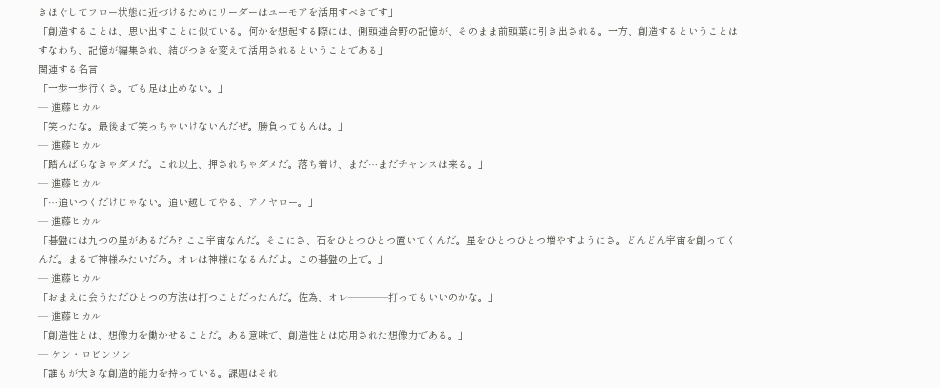きほぐしてフロー状態に近づけるためにリーダーはユーモアを活用すべきです」
「創造することは、思い出すことに似ている。何かを想起する際には、側頭連合野の記憶が、そのまま前頭葉に引き出される。一方、創造するということはすなわち、記憶が編集され、結びつきを変えて活用されるということである」
関連する名言
「一歩一歩行くさ。でも足は止めない。」
— 進藤ヒカル
「笑ったな。最後まで笑っちゃいけないんだぜ。勝負ってもんは。」
— 進藤ヒカル
「踏んばらなきゃダメだ。これ以上、押されちゃダメだ。落ち着け、まだ…まだチャンスは来る。」
— 進藤ヒカル
「…追いつくだけじゃない。追い越してやる、アノヤロー。」
— 進藤ヒカル
「碁盤には九つの星があるだろ? ここ宇宙なんだ。そこにさ、石をひとつひとつ置いてくんだ。星をひとつひとつ増やすようにさ。どんどん宇宙を創ってくんだ。まるで神様みたいだろ。オレは神様になるんだよ。この碁盤の上で。」
— 進藤ヒカル
「おまえに会うただひとつの方法は打つことだったんだ。佐為、オレ――――打ってもいいのかな。」
— 進藤ヒカル
「創造性とは、想像力を働かせることだ。ある意味で、創造性とは応用された想像力である。」
— ケン・ロビンソン
「誰もが大きな創造的能力を持っている。課題はそれ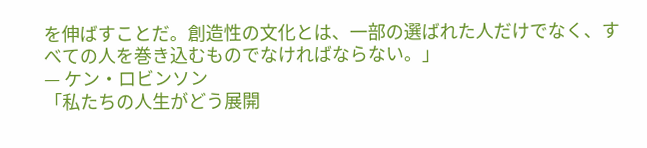を伸ばすことだ。創造性の文化とは、一部の選ばれた人だけでなく、すべての人を巻き込むものでなければならない。」
— ケン・ロビンソン
「私たちの人生がどう展開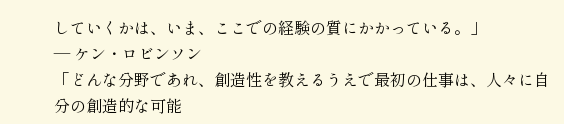していくかは、いま、ここでの経験の質にかかっている。」
— ケン・ロビンソン
「どんな分野であれ、創造性を教えるうえで最初の仕事は、人々に自分の創造的な可能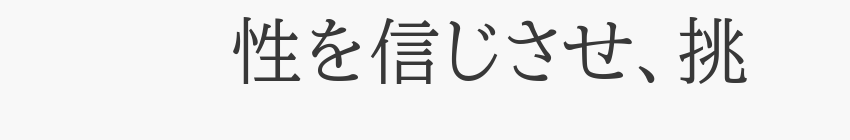性を信じさせ、挑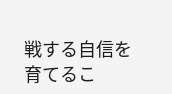戦する自信を育てるこ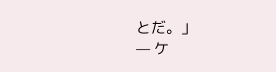とだ。」
— ケ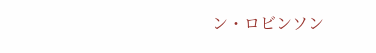ン・ロビンソン